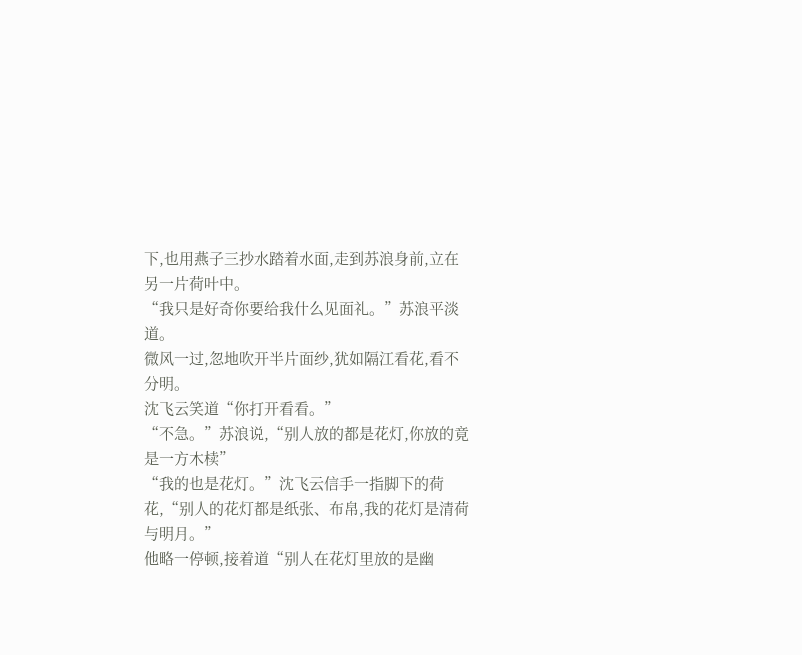下,也用燕子三抄水踏着水面,走到苏浪身前,立在另一片荷叶中。
“我只是好奇你要给我什么见面礼。”苏浪平淡道。
微风一过,忽地吹开半片面纱,犹如隔江看花,看不分明。
沈飞云笑道“你打开看看。”
“不急。”苏浪说,“别人放的都是花灯,你放的竟是一方木椟”
“我的也是花灯。”沈飞云信手一指脚下的荷花,“别人的花灯都是纸张、布帛,我的花灯是清荷与明月。”
他略一停顿,接着道“别人在花灯里放的是幽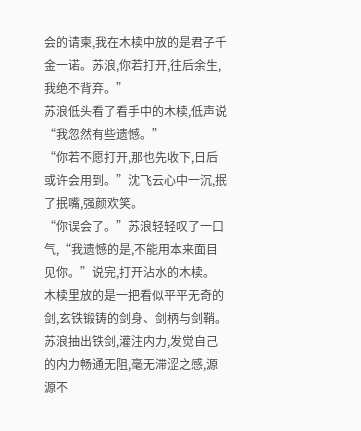会的请柬,我在木椟中放的是君子千金一诺。苏浪,你若打开,往后余生,我绝不背弃。”
苏浪低头看了看手中的木椟,低声说“我忽然有些遗憾。”
“你若不愿打开,那也先收下,日后或许会用到。”沈飞云心中一沉,抿了抿嘴,强颜欢笑。
“你误会了。”苏浪轻轻叹了一口气,“我遗憾的是,不能用本来面目见你。”说完,打开沾水的木椟。
木椟里放的是一把看似平平无奇的剑,玄铁锻铸的剑身、剑柄与剑鞘。
苏浪抽出铁剑,灌注内力,发觉自己的内力畅通无阻,毫无滞涩之感,源源不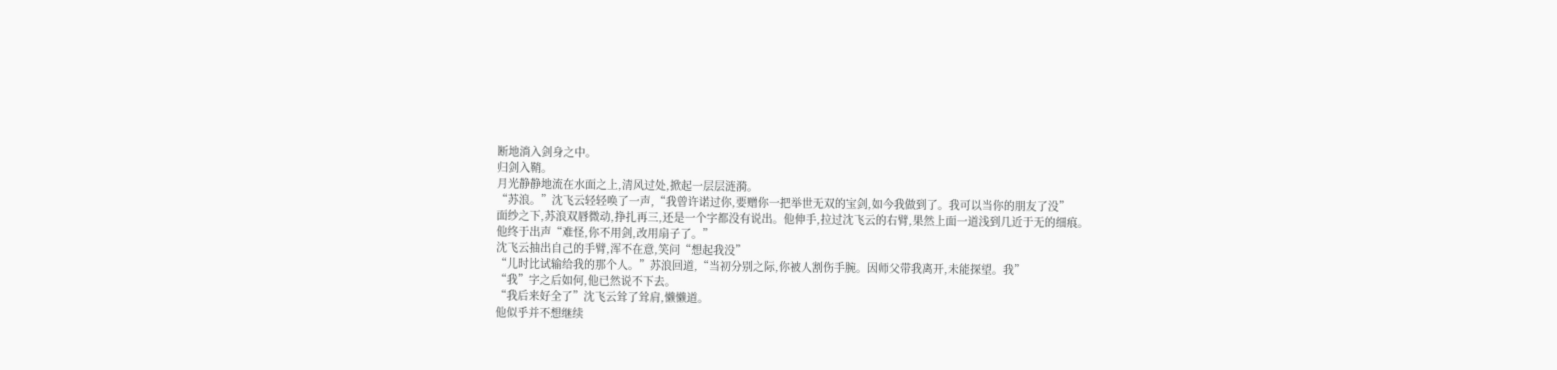断地淌入剑身之中。
归剑入鞘。
月光静静地流在水面之上,清风过处,掀起一层层涟漪。
“苏浪。”沈飞云轻轻唤了一声,“我曾许诺过你,要赠你一把举世无双的宝剑,如今我做到了。我可以当你的朋友了没”
面纱之下,苏浪双唇微动,挣扎再三,还是一个字都没有说出。他伸手,拉过沈飞云的右臂,果然上面一道浅到几近于无的细痕。
他终于出声“难怪,你不用剑,改用扇子了。”
沈飞云抽出自己的手臂,浑不在意,笑问“想起我没”
“儿时比试输给我的那个人。”苏浪回道,“当初分别之际,你被人割伤手腕。因师父带我离开,未能探望。我”
“我”字之后如何,他已然说不下去。
“我后来好全了”沈飞云耸了耸肩,懒懒道。
他似乎并不想继续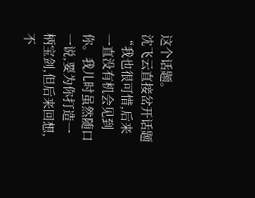这个话题。
沈飞云直接岔开话题“我也很可惜,后来一直没有机会见到你。我儿时虽然随口一说,要为你打造一柄宝剑,但后来回想,不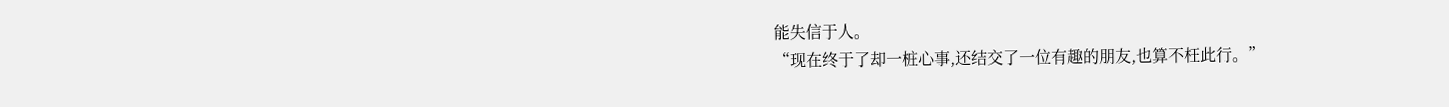能失信于人。
“现在终于了却一桩心事,还结交了一位有趣的朋友,也算不枉此行。”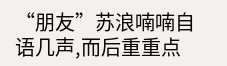“朋友”苏浪喃喃自语几声,而后重重点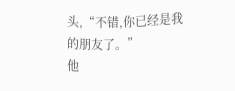头,“不错,你已经是我的朋友了。”
他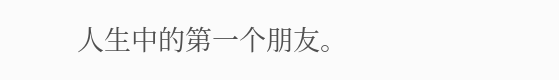人生中的第一个朋友。